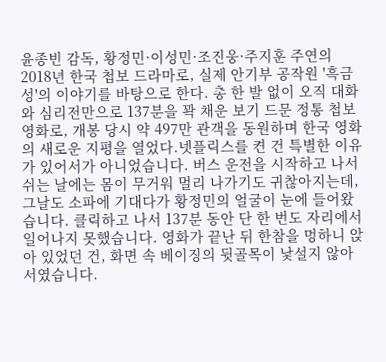윤종빈 감독, 황정민·이성민·조진웅·주지훈 주연의 2018년 한국 첩보 드라마로, 실제 안기부 공작원 '흑금성'의 이야기를 바탕으로 한다. 총 한 발 없이 오직 대화와 심리전만으로 137분을 꽉 채운 보기 드문 정통 첩보 영화로, 개봉 당시 약 497만 관객을 동원하며 한국 영화의 새로운 지평을 열었다.넷플릭스를 켠 건 특별한 이유가 있어서가 아니었습니다. 버스 운전을 시작하고 나서 쉬는 날에는 몸이 무거워 멀리 나가기도 귀찮아지는데, 그날도 소파에 기대다가 황정민의 얼굴이 눈에 들어왔습니다. 클릭하고 나서 137분 동안 단 한 번도 자리에서 일어나지 못했습니다. 영화가 끝난 뒤 한참을 멍하니 앉아 있었던 건, 화면 속 베이징의 뒷골목이 낯설지 않아서였습니다.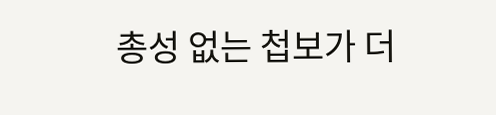총성 없는 첩보가 더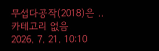무섭다공작(2018)은 ..
카테고리 없음
2026. 7. 21. 10:10